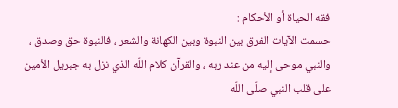فقه الحياة أو الأحكام :
حسمت الآيات الفرق بين النبوة وبين الكهانة والشعر ، فالنبوة حق وصدق ، والنبي موحى إليه من عند ربه ، والقرآن كلام اللّه الذي نزل به جبريل الأمين على قلب النبي صلّى اللّه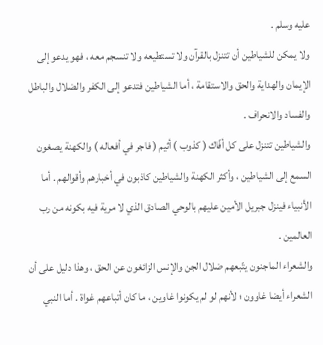عليه وسلم .
ولا يمكن للشياطين أن تتنزل بالقرآن ولا تستطيعه ولا تنسجم معه ، فهو يدعو إلى الإيمان والهداية والحق والاستقامة ، أما الشياطين فتدعو إلى الكفر والضلال والباطل والفساد والانحراف .
والشياطين تتنزل على كل أفّاك ( كذوب ) أثيم ( فاجر في أفعاله ) والكهنة يصغون السمع إلى الشياطين ، وأكثر الكهنة والشياطين كاذبون في أخبارهم وأقوالهم . أما الأنبياء فينزل جبريل الأمين عليهم بالوحي الصادق الذي لا مرية فيه بكونه من رب العالمين .
والشعراء الماجنون يتّبعهم ضلال الجن والإنس الزائغون عن الحق ، وهذا دليل على أن الشعراء أيضا غاوون ؛ لأنهم لو لم يكونوا غاوين ، ما كان أتباعهم غواة . أما النبي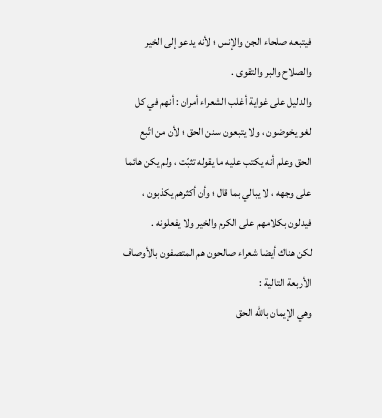فيتبعه صلحاء الجن والإنس ؛ لأنه يدعو إلى الخير والصلاح والبر والتقوى .
والدليل على غواية أغلب الشعراء أمران : أنهم في كل لغو يخوضون ، ولا يتبعون سنن الحق ؛ لأن من اتّبع الحق وعلم أنه يكتب عليه ما يقوله تثبّت ، ولم يكن هائما على وجهه ، لا يبالي بما قال ؛ وأن أكثرهم يكذبون ، فيدلون بكلامهم على الكرم والخير ولا يفعلونه .
لكن هناك أيضا شعراء صالحون هم المتصفون بالأوصاف الأربعة التالية :
وهي الإيمان باللّه الحق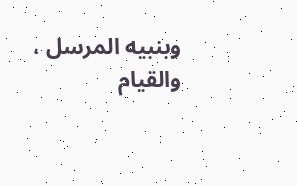وبنبيه المرسل ، والقيام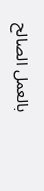بالعمل الصالح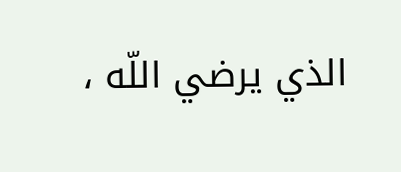الذي يرضي اللّه ،